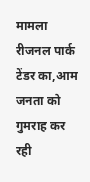मामला रीजनल पार्क टेंडर का,आम जनता को गुमराह कर रही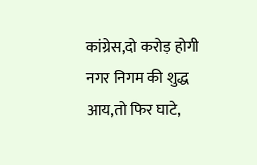कांग्रेस,दो करोड़ होगी नगर निगम की शुद्ध आय,तो फिर घाटे,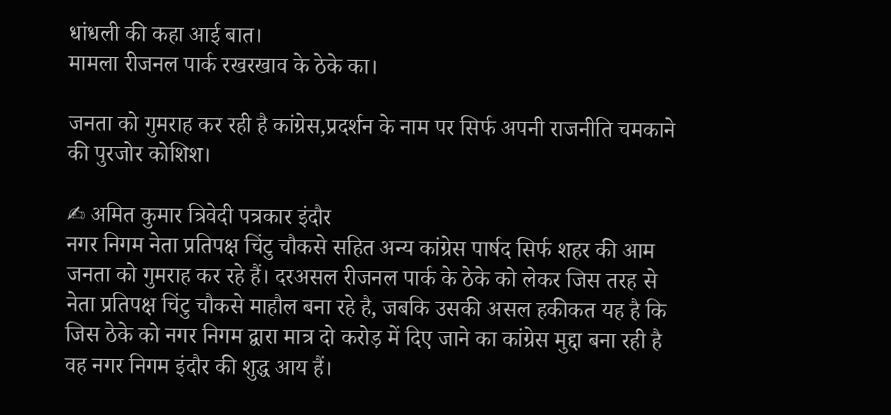धांधली की कहा आई बात।
मामला रीजनल पार्क रखरखाव के ठेके का।

जनता को गुमराह कर रही है कांग्रेस,प्रदर्शन के नाम पर सिर्फ अपनी राजनीति चमकाने की पुरजोर कोशिश।

✍ अमित कुमार त्रिवेदी पत्रकार इंदौर
नगर निगम नेता प्रतिपक्ष चिंटु चौकसे सहित अन्य कांग्रेस पार्षद सिर्फ शहर की आम जनता को गुमराह कर रहे हैं। दरअसल रीजनल पार्क के ठेके को लेकर जिस तरह से नेता प्रतिपक्ष चिंटु चौकसे माहौल बना रहे है, जबकि उसकी असल हकीकत यह है कि जिस ठेके को नगर निगम द्वारा मात्र दो करोड़ में दिए जाने का कांग्रेस मुद्दा बना रही है वह नगर निगम इंदौर की शुद्ध आय हैं।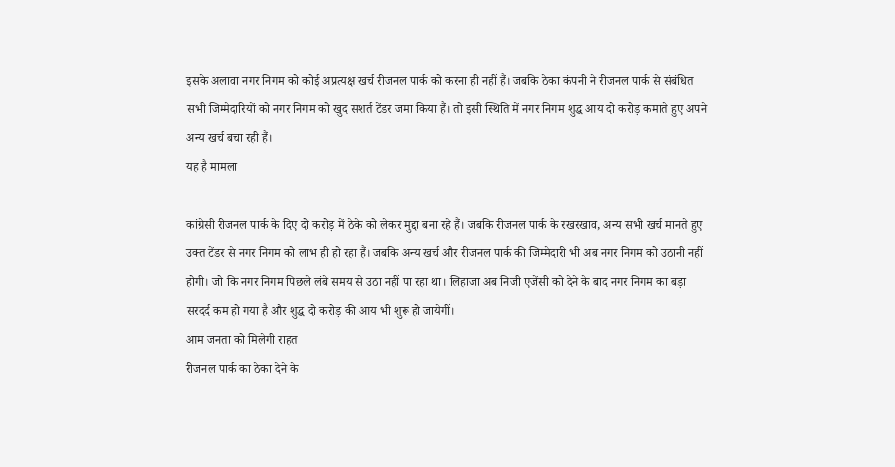इसके अलावा नगर निगम को कोई अप्रत्यक्ष खर्च रीजनल पार्क को करना ही नहीं हैं। जबकि ठेका कंपनी ने रीजनल पार्क से संबंधित सभी जिम्मेदारियों को नगर निगम को खुद सशर्त टेंडर जमा किया हैं। तो इसी स्थिति में नगर निगम शुद्ध आय दो करोड़ कमाते हुए अपने अन्य खर्च बचा रही हैं।
यह है मामला

कांग्रेसी रीजनल पार्क के दिए दो करोड़ में ठेके को लेकर मुद्दा बना रहे हैं। जबकि रीजनल पार्क के रखरखाव, अन्य सभी खर्च मानते हुए उक्त टेंडर से नगर निगम को लाभ ही हो रहा हैं। जबकि अन्य खर्च और रीजनल पार्क की जिम्मेदारी भी अब नगर निगम को उठानी नहीं होगी। जो कि नगर निगम पिछले लंबे समय से उठा नहीं पा रहा था। लिहाजा अब निजी एजेंसी को देने के बाद नगर निगम का बड़ा सरदर्द कम हो गया है और शुद्ध दो करोड़ की आय भी शुरू हो जायेगीं।
आम जनता को मिलेगी राहत
रीजनल पार्क का ठेका देने के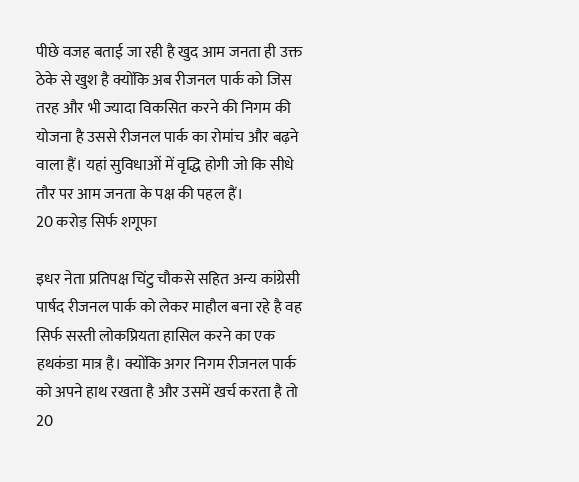पीछे वजह बताई जा रही है खुद आम जनता ही उक्त ठेके से खुश है क्योंकि अब रीजनल पार्क को जिस तरह और भी ज्यादा विकसित करने की निगम की योजना है उससे रीजनल पार्क का रोमांच और बढ़ने वाला हैं। यहां सुविधाओं में वृद्धि होगी जो कि सीधे तौर पर आम जनता के पक्ष की पहल हैं।
20 करोड़ सिर्फ शगूफा

इधर नेता प्रतिपक्ष चिंटु चौकसे सहित अन्य कांग्रेसी पार्षद रीजनल पार्क को लेकर माहौल बना रहे है वह सिर्फ सस्ती लोकप्रियता हासिल करने का एक हथकंडा मात्र है। क्योंकि अगर निगम रीजनल पार्क को अपने हाथ रखता है और उसमें खर्च करता है तो 20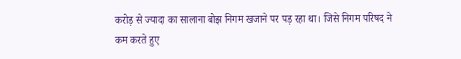करोड़ से ज्यादा का सालाना बोझ निगम खजाने पर पड़ रहा था। जिसे निगम परिषद ने कम करते हुए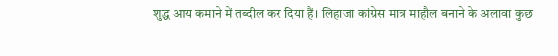शुद्ध आय कमाने में तब्दील कर दिया हैं। लिहाजा कांग्रेस मात्र माहौल बनाने के अलावा कुछ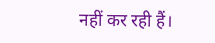नहीं कर रही हैं।